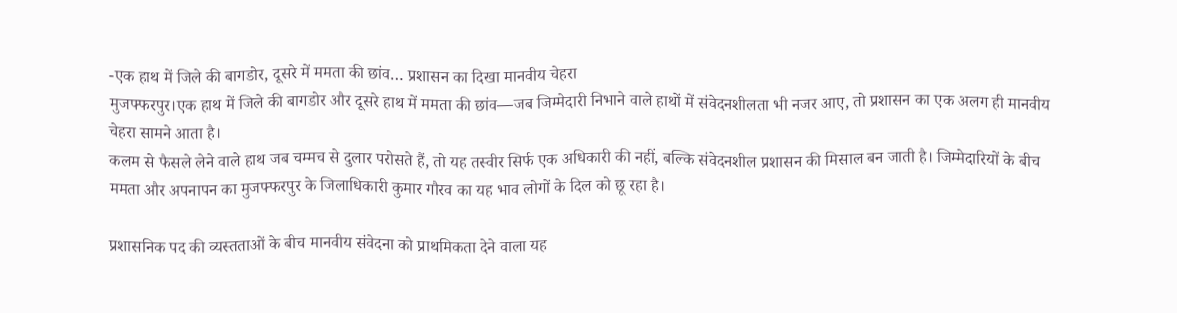-एक हाथ में जिले की बागडोर, दूसरे में ममता की छांव… प्रशासन का दिखा मानवीय चेहरा
मुजफ्फरपुर।एक हाथ में जिले की बागडोर और दूसरे हाथ में ममता की छांव—जब जिम्मेदारी निभाने वाले हाथों में संवेदनशीलता भी नजर आए, तो प्रशासन का एक अलग ही मानवीय चेहरा सामने आता है।
कलम से फैसले लेने वाले हाथ जब चम्मच से दुलार परोसते हैं, तो यह तस्वीर सिर्फ एक अधिकारी की नहीं, बल्कि संवेदनशील प्रशासन की मिसाल बन जाती है। जिम्मेदारियों के बीच ममता और अपनापन का मुजफ्फरपुर के जिलाधिकारी कुमार गौरव का यह भाव लोगों के दिल को छू रहा है।

प्रशासनिक पद की व्यस्तताओं के बीच मानवीय संवेदना को प्राथमिकता देने वाला यह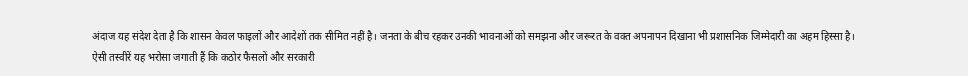अंदाज यह संदेश देता है कि शासन केवल फाइलों और आदेशों तक सीमित नहीं है। जनता के बीच रहकर उनकी भावनाओं को समझना और जरूरत के वक्त अपनापन दिखाना भी प्रशासनिक जिम्मेदारी का अहम हिस्सा है।
ऐसी तस्वीरें यह भरोसा जगाती हैं कि कठोर फैसलों और सरकारी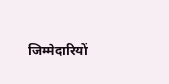जिम्मेदारियों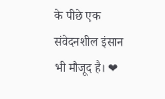के पीछे एक संवेदनशील इंसान भी मौजूद है। ❤